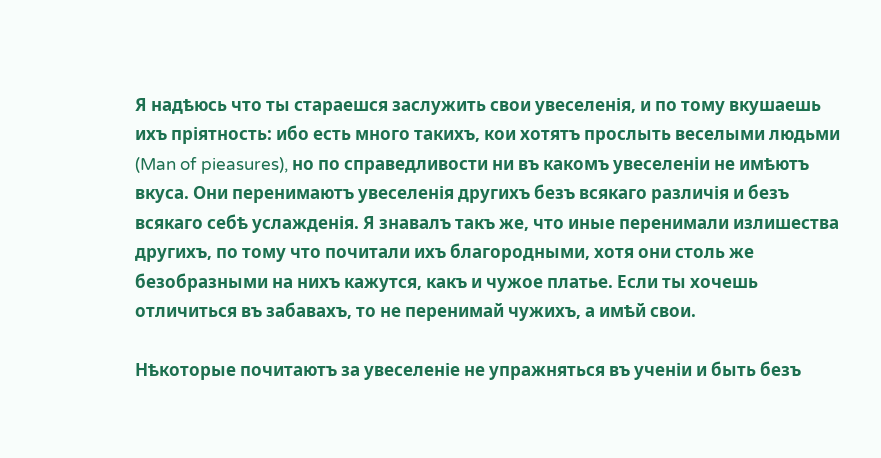Я надѣюсь что ты стараешся заслужить свои увеселенія, и по тому вкушаешь ихъ пріятность: ибо есть много такихъ, кои хотятъ прослыть веселыми людьми (Man of pieasures), но по справедливости ни въ какомъ увеселеніи не имѣютъ вкуса. Они перенимаютъ увеселенія другихъ безъ всякаго различія и безъ всякаго себѣ услажденія. Я знавалъ такъ же, что иные перенимали излишества другихъ, по тому что почитали ихъ благородными, хотя они столь же безобразными на нихъ кажутся, какъ и чужое платье. Если ты хочешь отличиться въ забавахъ, то не перенимай чужихъ, а имѣй свои.

Нѣкоторые почитаютъ за увеселеніе не упражняться въ ученіи и быть безъ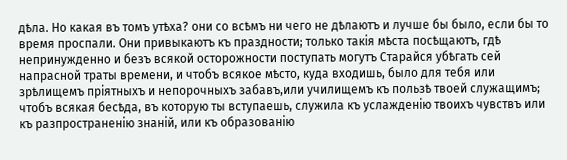дѣла. Но какая въ томъ утѣха? они со всѣмъ ни чего не дѣлаютъ и лучше бы было, если бы то время проспали. Они привыкаютъ къ праздности; только такія мѣста посѣщаютъ, гдѣ непринужденно и безъ всякой осторожности поступать могутъ Старайся убѣгать сей напрасной траты времени, и чтобъ всякое мѣсто, куда входишь, было для тебя или зрѣлищемъ пріятныхъ и непорочныхъ забавъ,или училищемъ къ пользѣ твоей служащимъ; чтобъ всякая бесѣда, въ которую ты вступаешь, служила къ услажденію твоихъ чувствъ или къ разпространенію знаній, или къ образованію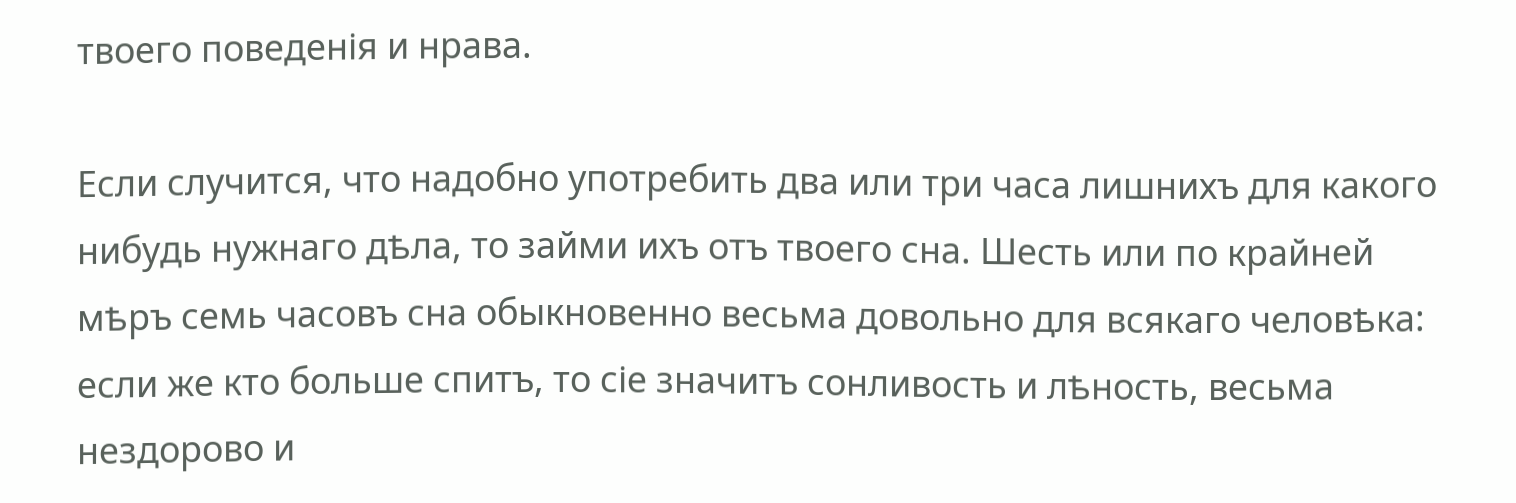твоего поведенія и нрава.

Если случится, что надобно употребить два или три часа лишнихъ для какого нибудь нужнаго дѣла, то займи ихъ отъ твоего сна. Шесть или по крайней мѣръ семь часовъ сна обыкновенно весьма довольно для всякаго человѣка: если же кто больше спитъ, то сіе значитъ сонливость и лѣность, весьма нездорово и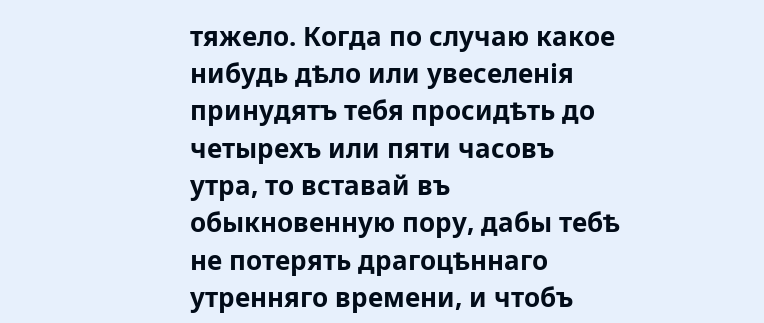тяжело. Когда по случаю какое нибудь дѣло или увеселенія принудятъ тебя просидѣть до четырехъ или пяти часовъ утра, то вставай въ обыкновенную пору, дабы тебѣ не потерять драгоцѣннаго утренняго времени, и чтобъ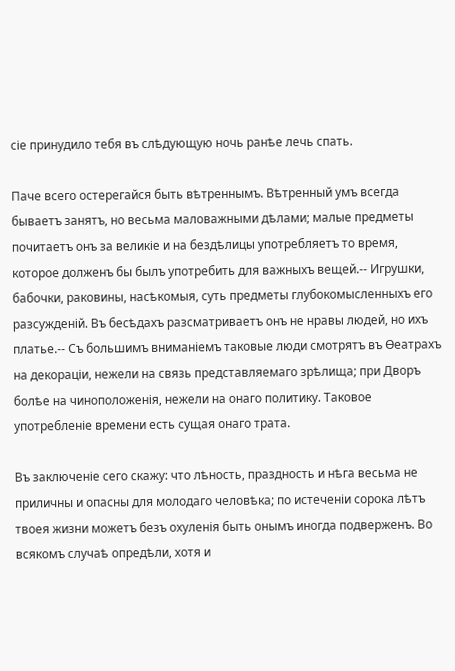сіе принудило тебя въ слѣдующую ночь ранѣе лечь спать.

Паче всего остерегайся быть вѣтреннымъ. Вѣтренный умъ всегда бываетъ занятъ, но весьма маловажными дѣлами; малые предметы почитаетъ онъ за великіе и на бездѣлицы употребляетъ то время, которое долженъ бы былъ употребить для важныхъ вещей.-- Игрушки, бабочки, раковины, насѣкомыя, суть предметы глубокомысленныхъ его разсужденій. Въ бесѣдахъ разсматриваетъ онъ не нравы людей, но ихъ платье.-- Съ большимъ вниманіемъ таковые люди смотрятъ въ Ѳеатрахъ на декораціи, нежели на связь представляемаго зрѣлища; при Дворъ болѣе на чиноположенія, нежели на онаго политику. Таковое употребленіе времени есть сущая онаго трата.

Въ заключеніе сего скажу: что лѣность, праздность и нѣга весьма не приличны и опасны для молодаго человѣка; по истеченіи сорока лѣтъ твоея жизни можетъ безъ охуленія быть онымъ иногда подверженъ. Во всякомъ случаѣ опредѣли, хотя и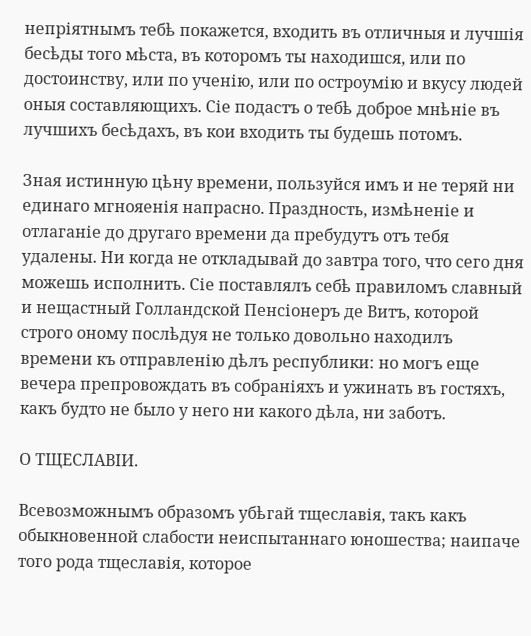непріятнымъ тебѣ покажется, входить въ отличныя и лучшія бесѣды того мѣста, въ которомъ ты находишся, или по достоинству, или по ученію, или по остроумію и вкусу людей оныя составляющихъ. Сіе подастъ о тебѣ доброе мнѣніе въ лучшихъ бесѣдахъ, въ кои входить ты будешь потомъ.

Зная истинную цѣну времени, пользуйся имъ и не теряй ни единаго мгнояенія напрасно. Праздность, измѣненіе и отлаганіе до другаго времени да пребудутъ отъ тебя удалены. Ни когда не откладывай до завтра того, что сего дня можешь исполнить. Сіе поставлялъ себѣ правиломъ славный и нещастный Голландской Пенсіонеръ де Витъ, которой строго оному послѣдуя не только довольно находилъ времени къ отправленію дѣлъ республики: но могъ еще вечера препровождать въ собраніяхъ и ужинать въ гостяхъ, какъ будто не было у него ни какого дѣла, ни заботъ.

О ТЩЕСЛАВІИ.

Всевозможнымъ образомъ убѣгай тщеславія, такъ какъ обыкновенной слабости неиспытаннаго юношества; наипаче того рода тщеславія, которое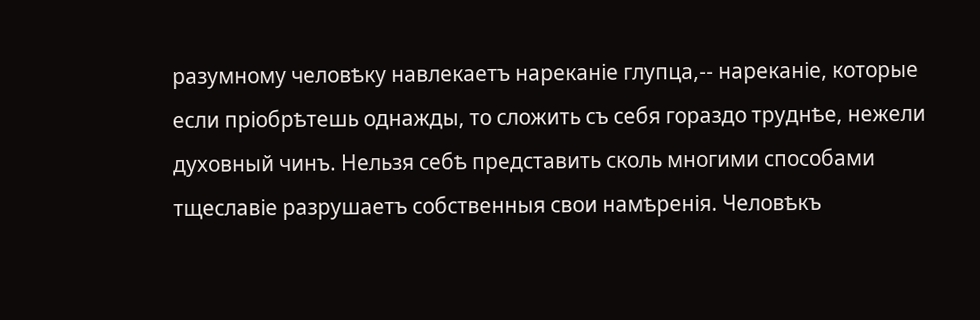разумному человѣку навлекаетъ нареканіе глупца,-- нареканіе, которые если пріобрѣтешь однажды, то сложить съ себя гораздо труднѣе, нежели духовный чинъ. Нельзя себѣ представить сколь многими способами тщеславіе разрушаетъ собственныя свои намѣренія. Человѣкъ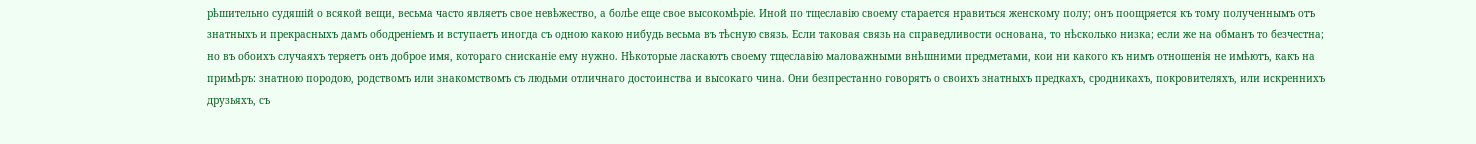рѣшительно судяшій о всякой вещи, весьма часто являетъ свое невѣжество, а болѣе еще свое высокомѣріе. Иной по тщеславію своему старается нравиться женскому полу; онъ поощряется къ тому полученнымъ отъ знатныхъ и прекрасныхъ дамъ ободреніемъ и вступаетъ иногда съ одною какою нибудь весьма въ тѣсную связь. Если таковая связь на справедливости основана, то нѣсколько низка; если же на обманъ то безчестна; но въ обоихъ случаяхъ теряетъ онъ доброе имя, котораго снисканіе ему нужно. Нѣкоторые ласкаютъ своему тщеславію маловажными внѣшними предметами, кои ни какого къ нимъ отношенія не имѣютъ, какъ на примѣръ: знатною породою, родствомъ или знакомствомъ съ людьми отличнаго достоинства и высокаго чина. Они безпрестанно говорятъ о своихъ знатныхъ предкахъ, сродникахъ, покровителяхъ, или искреннихъ друзьяхъ, съ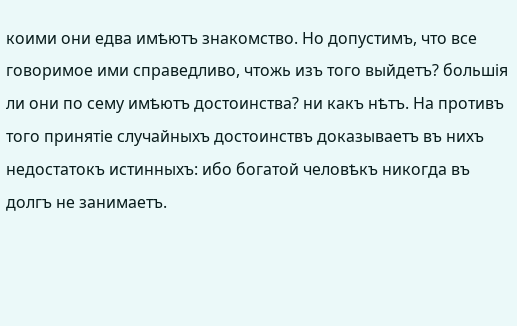коими они едва имѣютъ знакомство. Но допустимъ, что все говоримое ими справедливо, чтожь изъ того выйдетъ? большія ли они по сему имѣютъ достоинства? ни какъ нѣтъ. На противъ того принятіе случайныхъ достоинствъ доказываетъ въ нихъ недостатокъ истинныхъ: ибо богатой человѣкъ никогда въ долгъ не занимаетъ.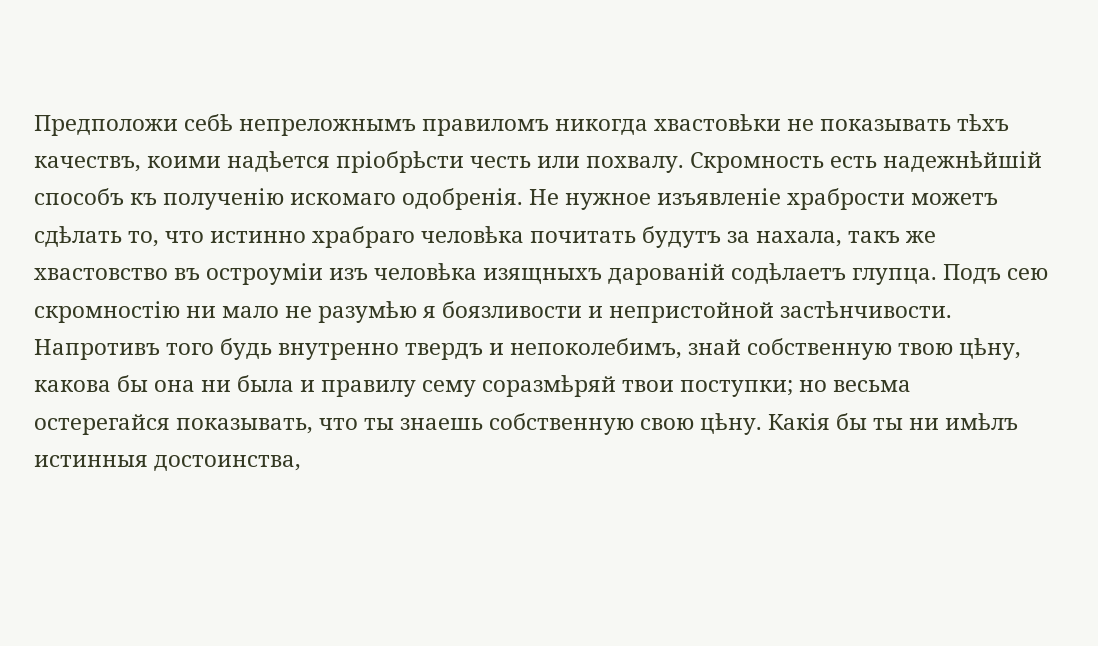Предположи себѣ непреложнымъ правиломъ никогда хвастовѣки не показывать тѣхъ качествъ, коими надѣется пріобрѣсти честь или похвалу. Скромность есть надежнѣйшій способъ къ полученію искомаго одобренія. Не нужное изъявленіе храбрости можетъ сдѣлать то, что истинно храбраго человѣка почитать будутъ за нахала, такъ же хвастовство въ остроуміи изъ человѣка изящныхъ дарованій содѣлаетъ глупца. Подъ сею скромностію ни мало не разумѣю я боязливости и непристойной застѣнчивости. Напротивъ того будь внутренно твердъ и непоколебимъ, знай собственную твою цѣну, какова бы она ни была и правилу сему соразмѣряй твои поступки; но весьма остерегайся показывать, что ты знаешь собственную свою цѣну. Какія бы ты ни имѣлъ истинныя достоинства,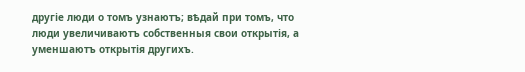другіе люди о томъ узнаютъ; вѣдай при томъ, что люди увеличиваютъ собственныя свои открытія, а уменшаютъ открытія другихъ.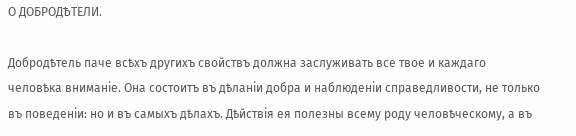О ДОБРОДѢТЕЛИ.

Добродѣтель паче всѣхъ другихъ свойствъ должна заслуживать все твое и каждаго человѣка вниманіе. Она состоитъ въ дѣланіи добра и наблюденіи справедливости, не только въ поведеніи: но и въ самыхъ дѣлахъ. Дѣйствія ея полезны всему роду человѣческому, а въ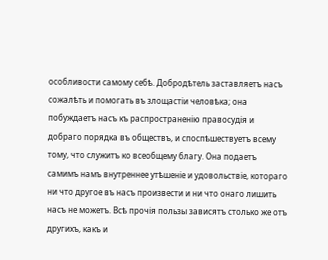особливости самому себѣ. Добродѣтель заставляетъ насъ сожалѣть и помогать въ злощастіи человѣка; она побуждаетъ насъ къ распространенію правосудія и добраго порядка въ обществъ, и споспѣшествуетъ всему тому, что служитъ ко всеобщему благу. Она подаетъ самимъ намъ внутреннее утѣшеніе и удовольствіе, котораго ни что другое въ насъ произвести и ни что онаго лишить насъ не можетъ. Всѣ прочія пользы зависятъ столько же отъ другихъ, какъ и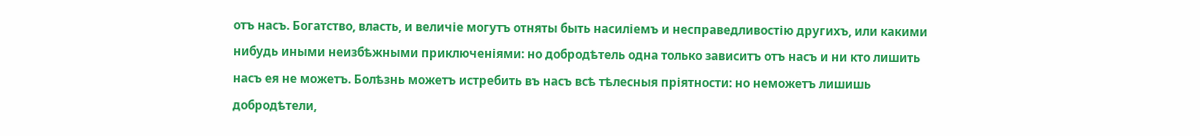отъ насъ. Богатство, власть, и величіе могутъ отняты быть насиліемъ и несправедливостію другихъ, или какими нибудь иными неизбѣжными приключеніями: но добродѣтель одна только зависитъ отъ насъ и ни кто лишить насъ ея не можетъ. Болѣзнь можетъ истребить въ насъ всѣ тѣлесныя пріятности: но неможетъ лишишь добродѣтели,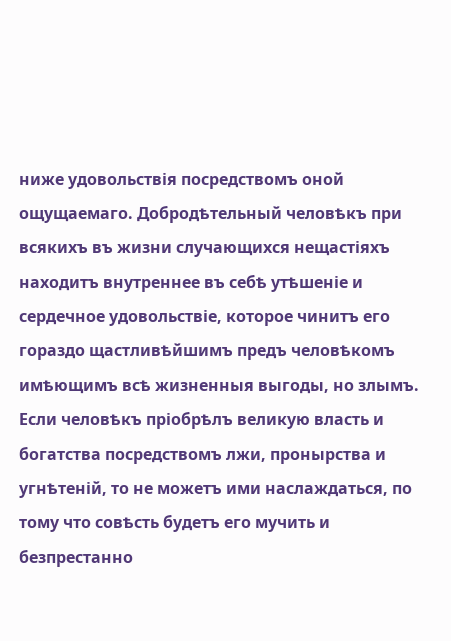ниже удовольствія посредствомъ оной ощущаемаго. Добродѣтельный человѣкъ при всякихъ въ жизни случающихся нещастіяхъ находитъ внутреннее въ себѣ утѣшеніе и сердечное удовольствіе, которое чинитъ его гораздо щастливѣйшимъ предъ человѣкомъ имѣющимъ всѣ жизненныя выгоды, но злымъ. Если человѣкъ пріобрѣлъ великую власть и богатства посредствомъ лжи, пронырства и угнѣтеній, то не можетъ ими наслаждаться, по тому что совѣсть будетъ его мучить и безпрестанно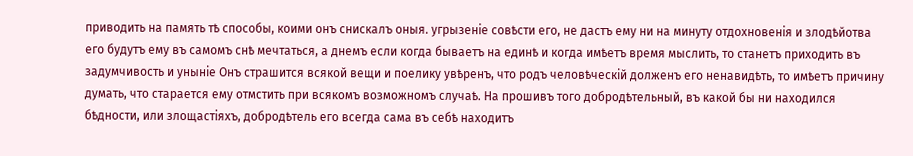приводить на память тѣ способы, коими онъ снискалъ оныя. угрызеніе совѣсти его, не дастъ ему ни на минуту отдохновенія и злодѣйотва его будутъ ему въ самомъ снѣ мечтаться, а днемъ если когда бываетъ на единѣ и когда имѣетъ время мыслить, то станетъ приходить въ задумчивость и уныніе Онъ страшится всякой вещи и поелику увѣренъ, что родъ человѣческій долженъ его ненавидѣть, то имѣетъ причину думать, что старается ему отмстить при всякомъ возможномъ случаѣ. На прошивъ того добродѣтельный, въ какой бы ни находился бѣдности, или злощастіяхъ, добродѣтель его всегда сама въ себѣ находитъ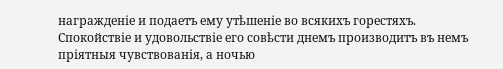награжденіе и подаетъ ему утѣшеніе во всякихъ горестяхъ. Спокойствіе и удовольствіе его совѣсти днемъ производитъ въ немъ пріятныя чувствованія, а ночью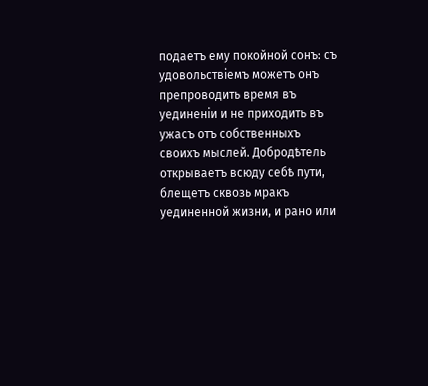подаетъ ему покойной сонъ: съ удовольствіемъ можетъ онъ препроводить время въ уединеніи и не приходить въ ужасъ отъ собственныхъ своихъ мыслей. Добродѣтель открываетъ всюду себѣ пути, блещетъ сквозь мракъ уединенной жизни, и рано или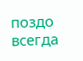поздо всегда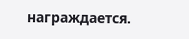награждается.